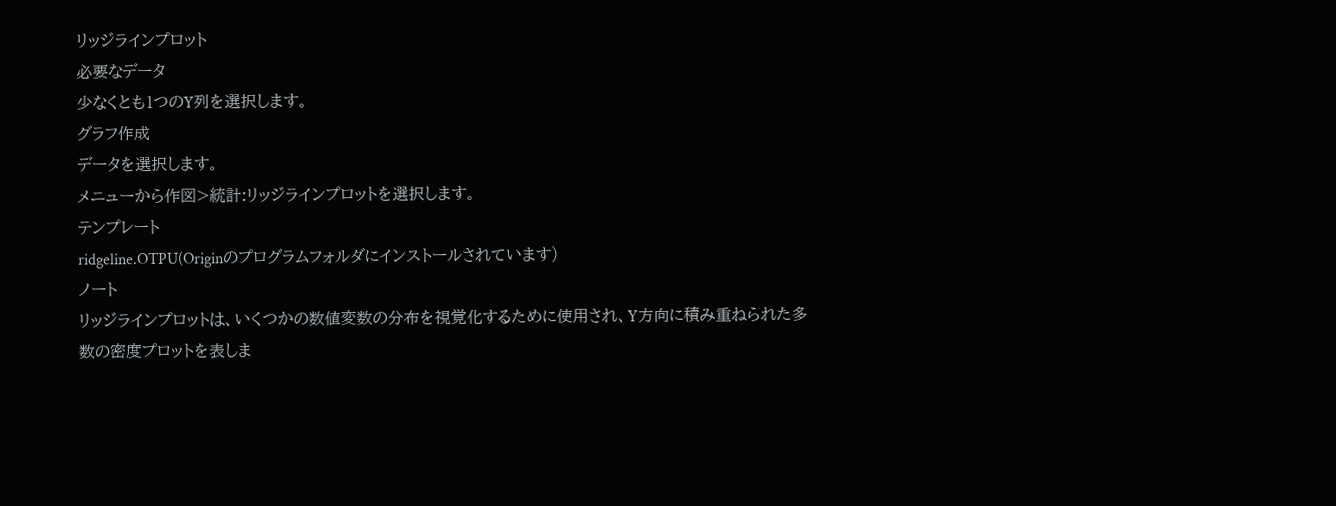リッジラインプロット
必要なデータ
少なくとも1つのY列を選択します。
グラフ作成
データを選択します。
メニューから作図>統計:リッジラインプロットを選択します。
テンプレート
ridgeline.OTPU(Originのプログラムフォルダにインストールされています)
ノート
リッジラインプロットは、いくつかの数値変数の分布を視覚化するために使用され、Y方向に積み重ねられた多数の密度プロットを表しま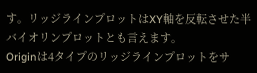す。リッジラインプロットはXY軸を反転させた半バイオリンプロットとも言えます。
Originは4タイプのリッジラインプロットをサ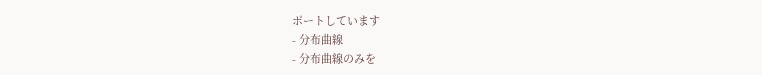ポートしています
- 分布曲線
- 分布曲線のみを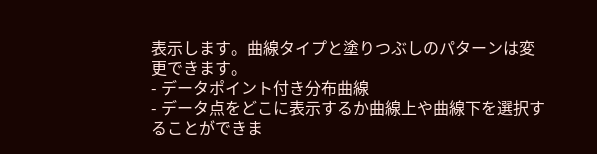表示します。曲線タイプと塗りつぶしのパターンは変更できます。
- データポイント付き分布曲線
- データ点をどこに表示するか曲線上や曲線下を選択することができま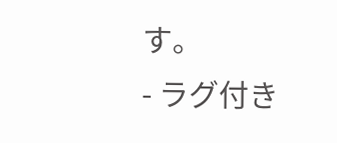す。
- ラグ付き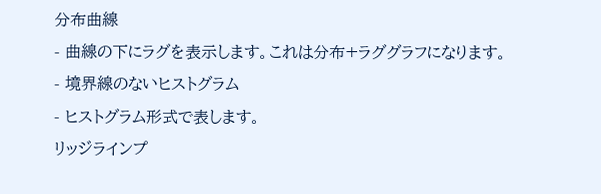分布曲線
- 曲線の下にラグを表示します。これは分布+ラググラフになります。
- 境界線のないヒストグラム
- ヒストグラム形式で表します。
リッジラインプ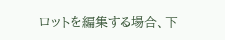ロットを編集する場合、下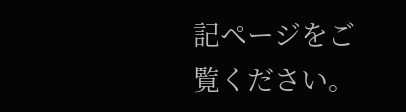記ページをご覧ください。